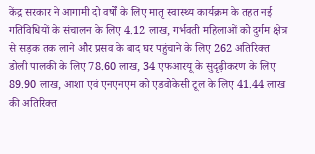केंद्र सरकार ने आगामी दो वर्षों के लिए मातृ स्वास्थ्य कार्यक्रम के तहत नई गतिविधियों के संचालन के लिए 4.12 लाख, गर्भवती महिलाओं को दुर्गम क्षेत्र से सड़क तक लाने और प्रसव के बाद घर पहुंचाने के लिए 262 अतिरिक्त डोली पालकी के लिए 78.60 लाख, 34 एफआरयू के सुदृढ़ीकरण के लिए 89.90 लाख, आशा एवं एनएनएम को एडवोकेसी टूल के लिए 41.44 लाख की अतिरिक्त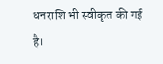धनराशि भी स्वीकृत की गई है।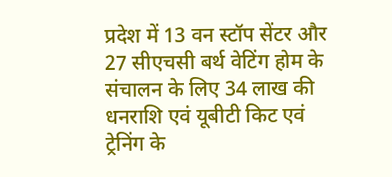प्रदेश में 13 वन स्टॉप सेंटर और 27 सीएचसी बर्थ वेटिंग होम के संचालन के लिए 34 लाख की धनराशि एवं यूबीटी किट एवं ट्रेनिंग के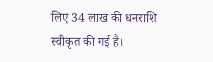लिए 34 लाख की धनराशि स्वीकृत की गई है।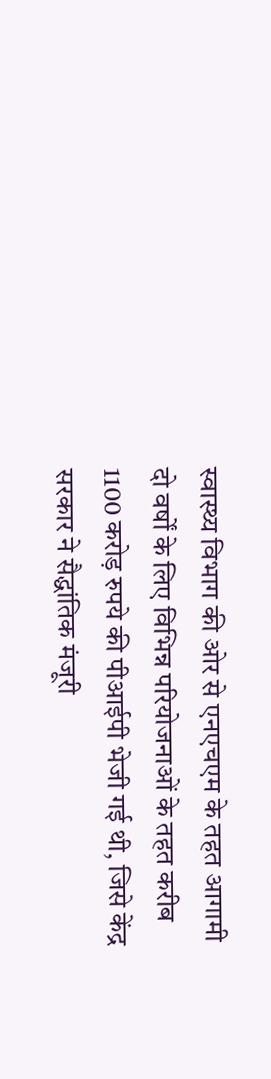स्वास्थ्य विभाग की ओर से एनएचएम के तहत आगामी दो वर्षों के लिए विभिन्न परियोजनाओं के तहत करीब 1100 करोड़ रुपये की पीआईपी भेजी गई थी, जिसे केंद्र सरकार ने सैद्धांतिक मंजूरी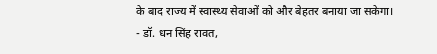के बाद राज्य में स्वास्थ्य सेवाओं को और बेहतर बनाया जा सकेगा।
- डॉ. धन सिंह रावत,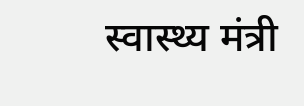स्वास्थ्य मंत्री